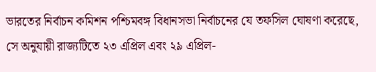ভারতের নির্বাচন কমিশন পশ্চিমবঙ্গ বিধানসভা নির্বাচনের যে তফসিল ঘোষণা করেছে, সে অনুযায়ী রাজ্যটিতে ২৩ এপ্রিল এবং ২৯ এপ্রিল-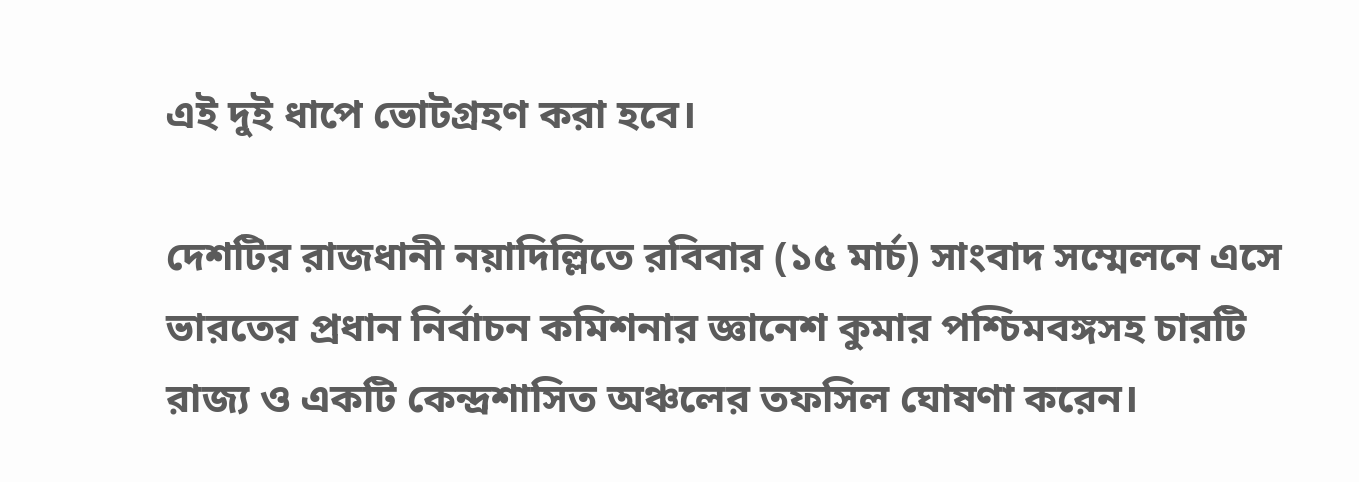এই দুই ধাপে ভোটগ্রহণ করা হবে।

দেশটির রাজধানী নয়াদিল্লিতে রবিবার (১৫ মার্চ) সাংবাদ সম্মেলনে এসে ভারতের প্রধান নির্বাচন কমিশনার জ্ঞানেশ কুমার পশ্চিমবঙ্গসহ চারটি রাজ্য ও একটি কেন্দ্রশাসিত অঞ্চলের তফসিল ঘোষণা করেন।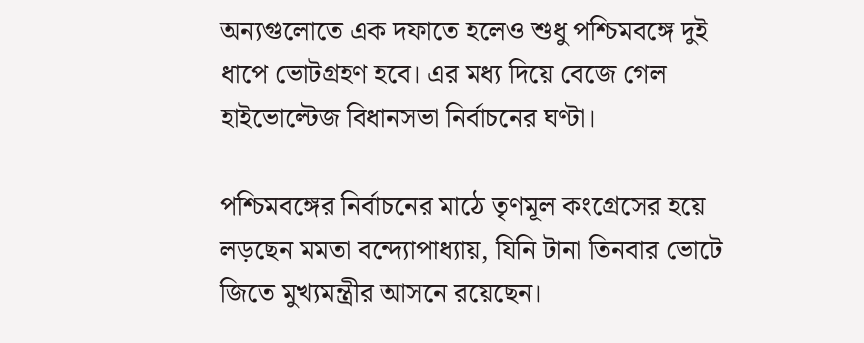অন্যগুলোতে এক দফাতে হলেও শুধু পশ্চিমবঙ্গে দুই ধাপে ভোটগ্রহণ হবে। এর মধ্য দিয়ে বেজে গেল হাইভোল্টেজ বিধানসভা নির্বাচনের ঘণ্টা।

পশ্চিমবঙ্গের নির্বাচনের মাঠে তৃণমূল কংগ্রেসের হয়ে লড়ছেন মমতা বন্দ্যোপাধ্যায়, যিনি টানা তিনবার ভোটে জিতে মুখ্যমন্ত্রীর আসনে রয়েছেন।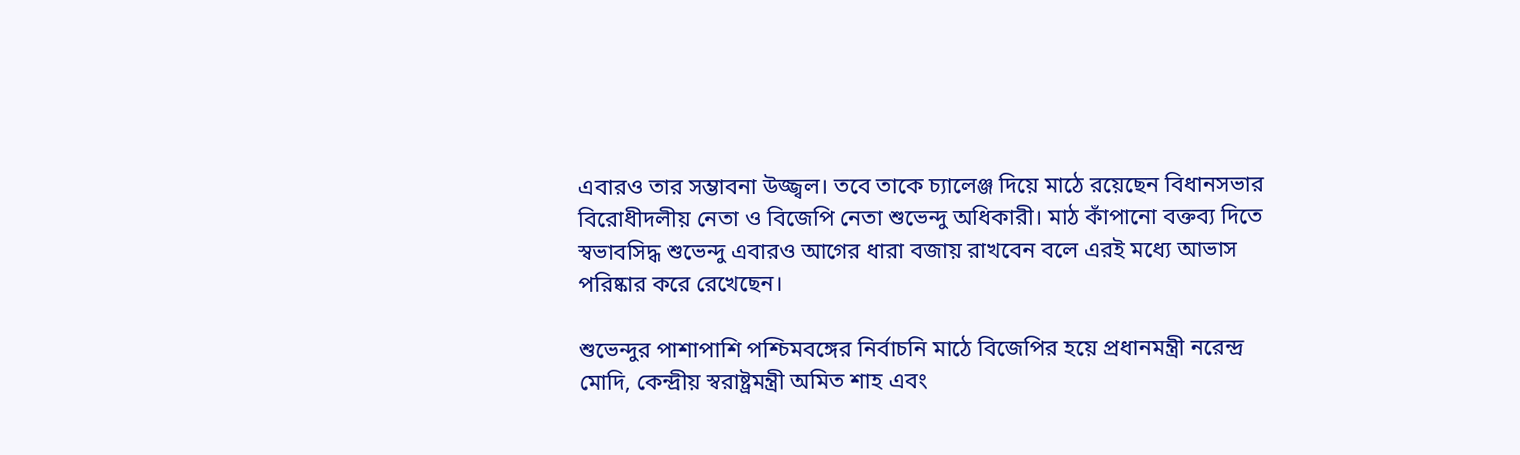এবারও তার সম্ভাবনা উজ্জ্বল। তবে তাকে চ্যালেঞ্জ দিয়ে মাঠে রয়েছেন বিধানসভার বিরোধীদলীয় নেতা ও বিজেপি নেতা শুভেন্দু অধিকারী। মাঠ কাঁপানো বক্তব্য দিতে স্বভাবসিদ্ধ শুভেন্দু এবারও আগের ধারা বজায় রাখবেন বলে এরই মধ্যে আভাস পরিষ্কার করে রেখেছেন।

শুভেন্দুর পাশাপাশি পশ্চিমবঙ্গের নির্বাচনি মাঠে বিজেপির হয়ে প্রধানমন্ত্রী নরেন্দ্র মোদি, কেন্দ্রীয় স্বরাষ্ট্রমন্ত্রী অমিত শাহ এবং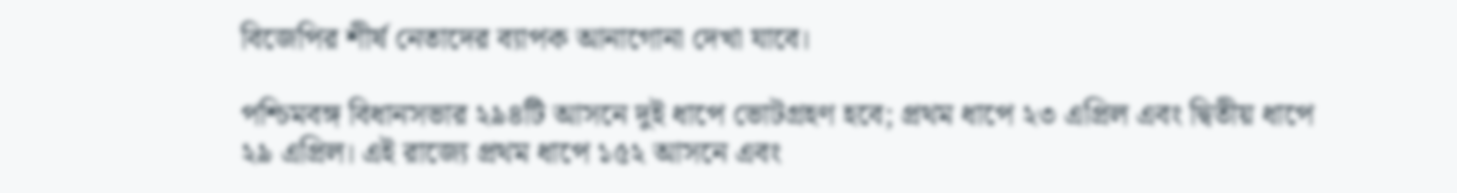বিজেপির শীর্ষ নেতাদের ব্যাপক আনাগোনা দেখা যাবে।

পশ্চিমবঙ্গ বিধানসভার ২৯৪টি আসনে দুই ধাপে ভোটগ্রহণ হবে; প্রথম ধাপে ২৩ এপ্রিল এবং দ্বিতীয় ধাপে ২৯ এপ্রিল। এই রাজ্যে প্রথম ধাপে ১৫২ আসনে এবং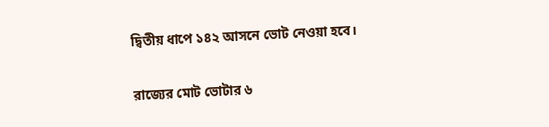দ্বিতীয় ধাপে ১৪২ আসনে ভোট নেওয়া হবে।

রাজ্যের মোট ভোটার ৬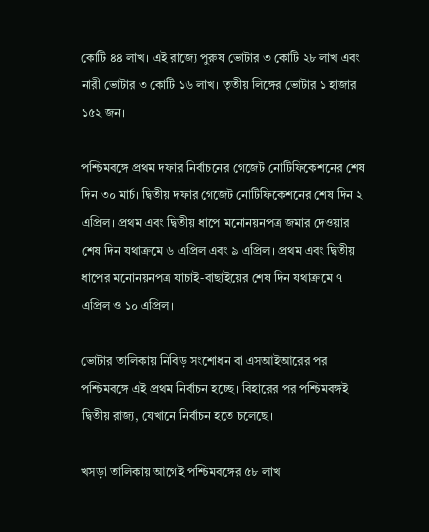কোটি ৪৪ লাখ। এই রাজ্যে পুরুষ ভোটার ৩ কোটি ২৮ লাখ এবং নারী ভোটার ৩ কোটি ১৬ লাখ। তৃতীয় লিঙ্গের ভোটার ১ হাজার ১৫২ জন।

পশ্চিমবঙ্গে প্রথম দফার নির্বাচনের গেজেট নোটিফিকেশনের শেষ দিন ৩০ মার্চ। দ্বিতীয় দফার গেজেট নোটিফিকেশনের শেষ দিন ২ এপ্রিল। প্রথম এবং দ্বিতীয় ধাপে মনোনয়নপত্র জমার দেওয়ার শেষ দিন যথাক্রমে ৬ এপ্রিল এবং ৯ এপ্রিল। প্রথম এবং দ্বিতীয় ধাপের মনোনয়নপত্র যাচাই-বাছাইয়ের শেষ দিন যথাক্রমে ৭ এপ্রিল ও ১০ এপ্রিল।

ভোটার তালিকায় নিবিড় সংশোধন বা এসআইআরের পর পশ্চিমবঙ্গে এই প্রথম নির্বাচন হচ্ছে। বিহারের পর পশ্চিমবঙ্গই দ্বিতীয় রাজ্য, যেখানে নির্বাচন হতে চলেছে।

খসড়া তালিকায় আগেই পশ্চিমবঙ্গের ৫৮ লাখ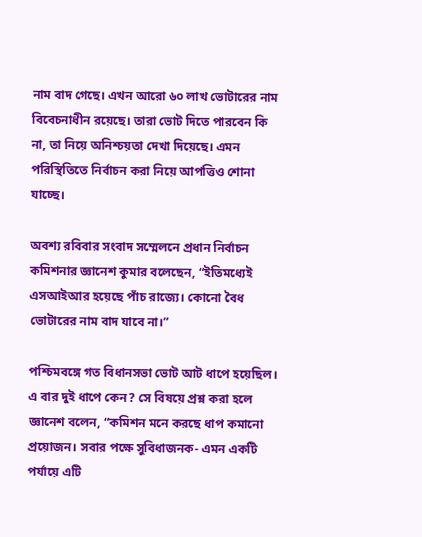নাম বাদ গেছে। এখন আরো ৬০ লাখ ভোটারের নাম বিবেচনাধীন রয়েছে। তারা ভোট দিতে পারবেন কি না, তা নিয়ে অনিশ্চয়তা দেখা দিয়েছে। এমন পরিস্থিতিতে নির্বাচন করা নিয়ে আপত্তিও শোনা যাচ্ছে।

অবশ্য রবিবার সংবাদ সম্মেলনে প্রধান নির্বাচন কমিশনার জ্ঞানেশ কুমার বলেছেন, “ইতিমধ্যেই এসআইআর হয়েছে পাঁচ রাজ্যে। কোনো বৈধ ভোটারের নাম বাদ যাবে না।”

পশ্চিমবঙ্গে গত বিধানসভা ভোট আট ধাপে হয়েছিল। এ বার দুই ধাপে কেন? সে বিষয়ে প্রশ্ন করা হলে জ্ঞানেশ বলেন, “কমিশন মনে করছে ধাপ কমানো প্রয়োজন। সবার পক্ষে সুবিধাজনক- এমন একটি পর্যায়ে এটি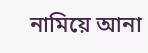নামিয়ে আনা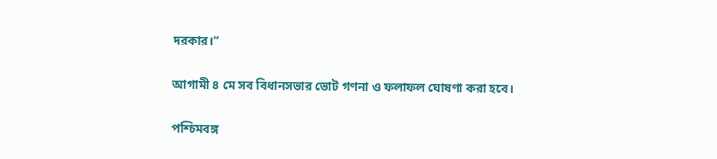দরকার।”

আগামী ৪ মে সব বিধানসভার ভোট গণনা ও ফলাফল ঘোষণা করা হবে।

পশ্চিমবঙ্গ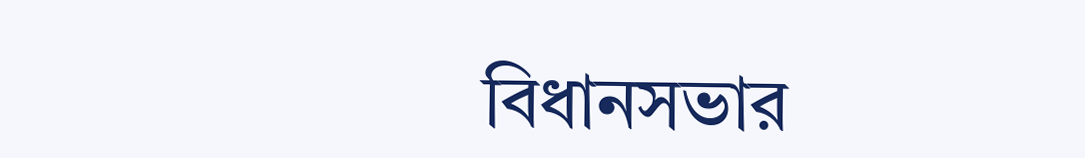বিধানসভার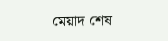মেয়াদ শেষ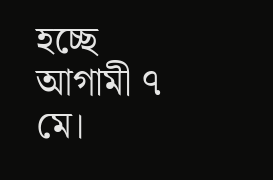হচ্ছে আগামী ৭ মে।